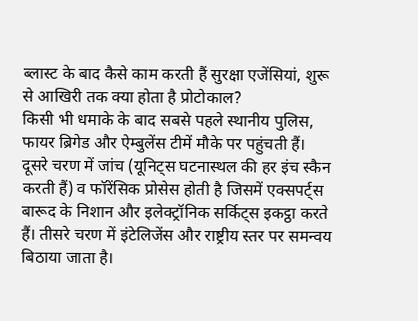ब्लास्ट के बाद कैसे काम करती हैं सुरक्षा एजेंसियां, शुरू से आखिरी तक क्या होता है प्रोटोकाल?
किसी भी धमाके के बाद सबसे पहले स्थानीय पुलिस, फायर ब्रिगेड और ऐम्बुलेंस टीमें मौके पर पहुंचती हैं। दूसरे चरण में जांच (यूनिट्स घटनास्थल की हर इंच स्कैन करती हैं) व फॉरेंसिक प्रोसेस होती है जिसमें एक्सपर्ट्स बारूद के निशान और इलेक्ट्रॉनिक सर्किट्स इकट्ठा करते हैं। तीसरे चरण में इंटेलिजेंस और राष्ट्रीय स्तर पर समन्वय बिठाया जाता है।